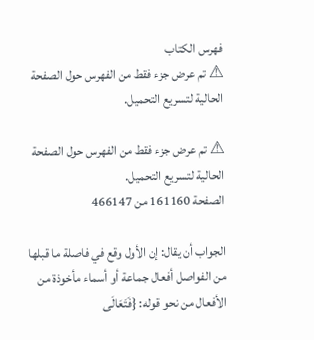فهرس الكتاب
⚠ تم عرض جزء فقط من الفهرس حول الصفحة الحالية لتسريع التحميل.

⚠ تم عرض جزء فقط من الفهرس حول الصفحة الحالية لتسريع التحميل.
الصفحة 161160 من 466147

الجواب أن يقال: إن الأول وقع في فاصلة ما قبلها من الفواصل أفعال جماعة أو أسماء مأخوذة من الأفعال من نحو قوله: {فَتَعَالَى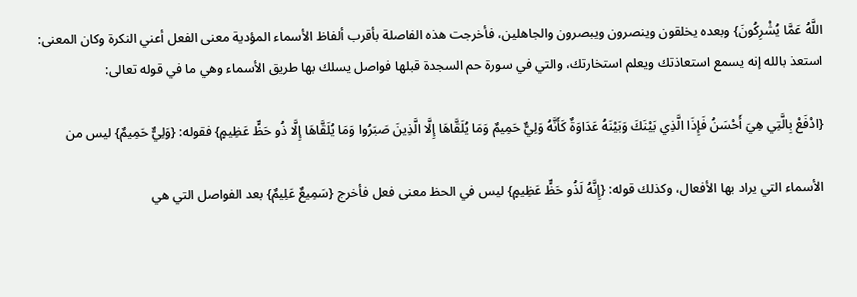اللَّهُ عَمَّا يُشْرِكُونَ} وبعده يخلقون وينصرون ويبصرون والجاهلين، فأخرجت هذه الفاصلة بأقرب ألفاظ الأسماء المؤدية معنى الفعل أعني النكرة وكان المعنى: استعذ بالله إنه يسمع استعاذتك ويعلم استخارتك، والتي في سورة حم السجدة قبلها فواصل يسلك بها طريق الأسماء وهي ما في قوله تعالى:

{ادْفَعْ بِالَّتِي هِيَ أَحْسَنُ فَإِذَا الَّذِي بَيْنَكَ وَبَيْنَهُ عَدَاوَةٌ كَأَنَّهُ وَلِيٌّ حَمِيمٌ وَمَا يُلَقَّاهَا إِلَّا الَّذِينَ صَبَرُوا وَمَا يُلَقَّاهَا إِلَّا ذُو حَظٍّ عَظِيمٍ} فقوله: {وَلِيٌّ حَمِيمٌ} ليس من

الأسماء التي يراد بها الأفعال، وكذلك قوله: {إِنَّهُ لَذُو حَظٍّ عَظِيمٍ} ليس في الحظ معنى فعل فأخرج {سَمِيعٌ عَلِيمٌ} بعد الفواصل التي هي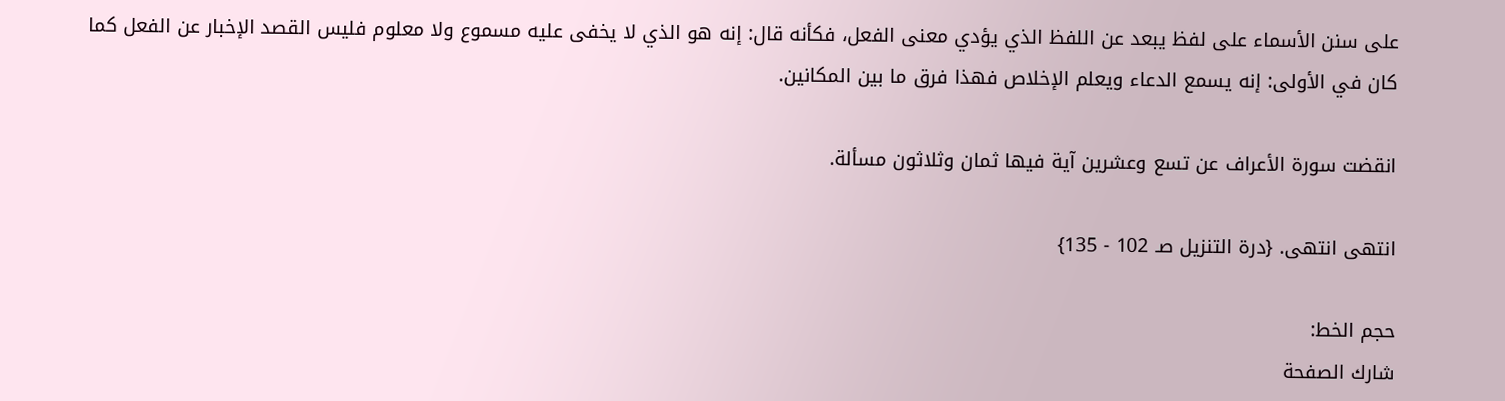على سنن الأسماء على لفظ يبعد عن اللفظ الذي يؤدي معنى الفعل، فكأنه قال: إنه هو الذي لا يخفى عليه مسموع ولا معلوم فليس القصد الإخبار عن الفعل كما كان في الأولى: إنه يسمع الدعاء ويعلم الإخلاص فهذا فرق ما بين المكانين.

انقضت سورة الأعراف عن تسع وعشرين آية فيها ثمان وثلاثون مسألة.

انتهى انتهى. {درة التنزيل صـ 102 - 135}

حجم الخط:
شارك الصفحة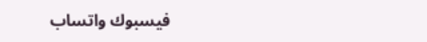فيسبوك واتساب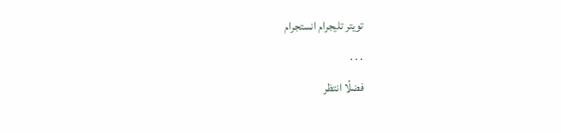تويتر تليجرام انستجرام
. . .
فضلًا انتظر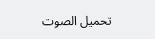تحميل الصوت